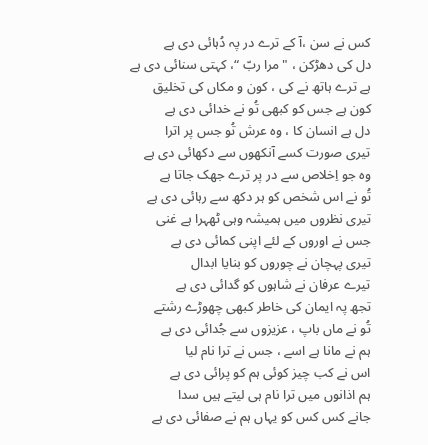کس نے سن ،آ کے ترے در پہ دُہائی دی ہے
دل کی دھڑکن ، "مرا ربّ “، کہتی سنائی دی ہے
ہے ترے ہاتھ نے کی ، کون و مکاں کی تخلیق
کون ہے جس کو کبھی تُو نے خدائی دی ہے
دل ہے انسان کا ، وہ عرش تُو جس پر اترا
تیری صورت کسے آنکھوں سے دکھائی دی ہے
وہ جو اِخلاص سے در پر ترے جھک جاتا ہے
تُو نے اس شخص کو ہر دکھ سے رہائی دی ہے
تیری نظروں میں ہمیشہ وہی ٹھہرا ہے غنی
جس نے اوروں کے لئے اپنی کمائی دی ہے
تیری پہچان نے چوروں کو بنایا ابدال
تیرے عرفان نے شاہوں کو گدائی دی ہے
تجھ پہ ایمان کی خاطر کبھی چھوڑے رشتے
تُو نے ماں باپ ، عزیزوں سے جُدائی دی ہے
ہم نے مانا ہے اسے ، جس نے ترا نام لیا
اس نے کب چیز کوئی ہم کو پرائی دی ہے
ہم اذانوں میں ترا نام ہی لیتے ہیں سدا
جانے کس کس کو یہاں ہم نے صفائی دی ہے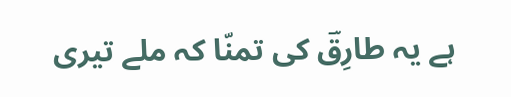ہے یہ طارِقؔ کی تمنّا کہ ملے تیری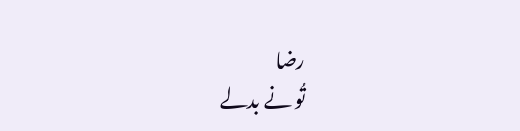رضا
تُو نے بدلے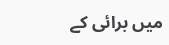میں برائی کے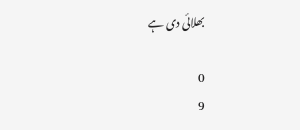بھلائی دی ہے

0
9